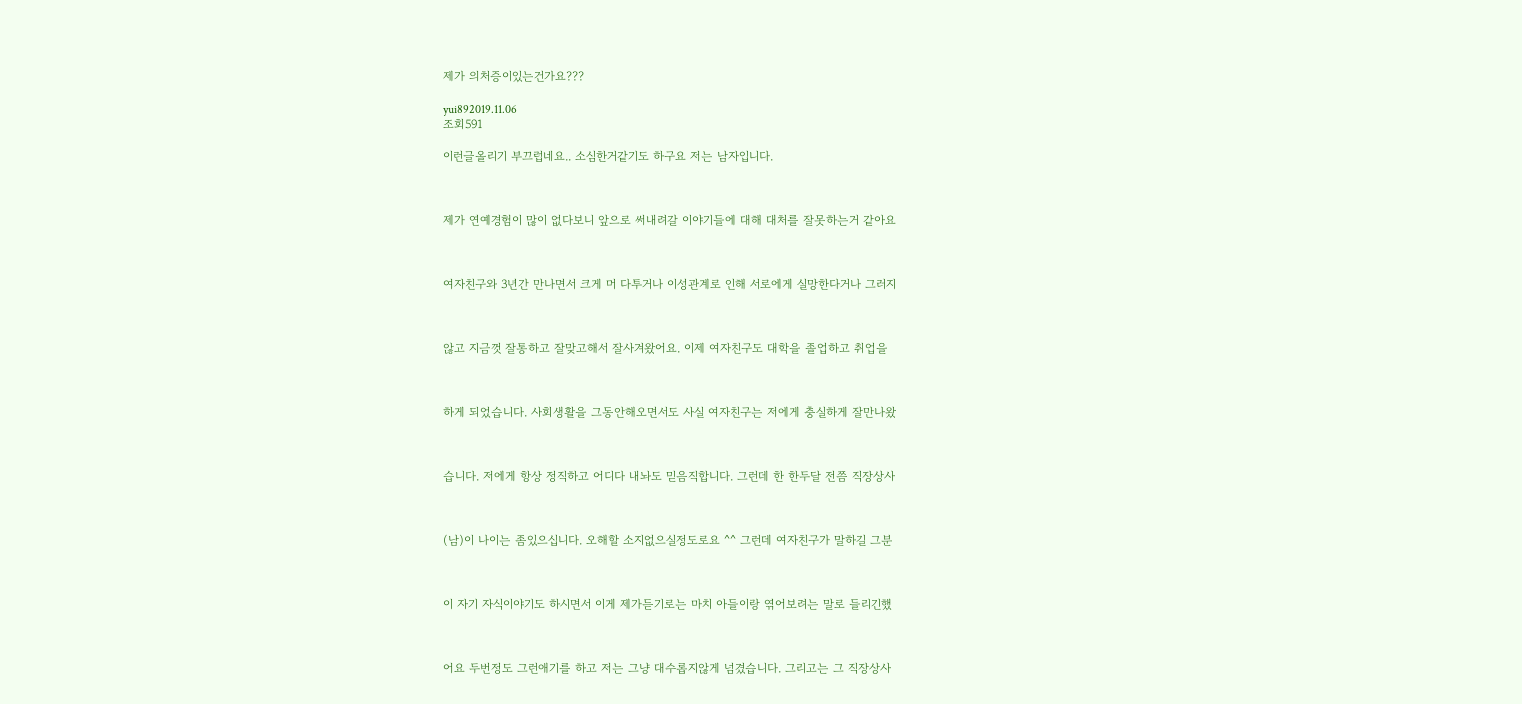제가 의처증이있는건가요???

yui892019.11.06
조회591

이런글올리기 부끄럽네요.. 소심한거같기도 하구요 저는 남자입니다.



제가 연예경험이 많이 없다보니 앞으로 써내려갈 이야기들에 대해 대처를 잘못하는거 같아요



여자친구와 3년간 만나면서 크게 머 다투거나 이성관계로 인해 서로에게 실망한다거나 그러지



않고 지금껏 잘통하고 잘맞고해서 잘사겨왔어요. 이제 여자친구도 대학을 졸업하고 취업을



하게 되었습니다. 사회생활을 그동안해오면서도 사실 여자친구는 저에게 충실하게 잘만나왔



습니다. 저에게 항상 정직하고 어디다 내놔도 믿음직합니다. 그런데 한 한두달 전쯤 직장상사



(남)이 나이는 좀있으십니다. 오해할 소지없으실정도로요 ^^ 그런데 여자친구가 말하길 그분



이 자기 자식이야기도 하시면서 이게 제가듣기로는 마치 아들이랑 엮어보려는 말로 들리긴했



어요 두번정도 그런애기를 하고 저는 그냥 대수롭지않게 넘겼습니다. 그리고는 그 직장상사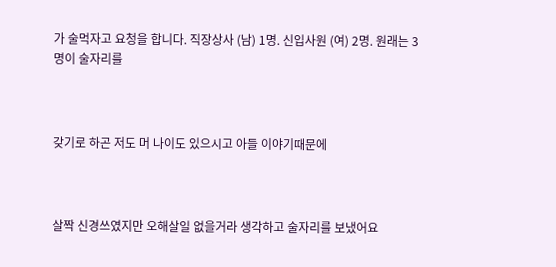가 술먹자고 요청을 합니다. 직장상사 (남) 1명. 신입사원 (여) 2명. 원래는 3명이 술자리를



갖기로 하곤 저도 머 나이도 있으시고 아들 이야기때문에



살짝 신경쓰였지만 오해살일 없을거라 생각하고 술자리를 보냈어요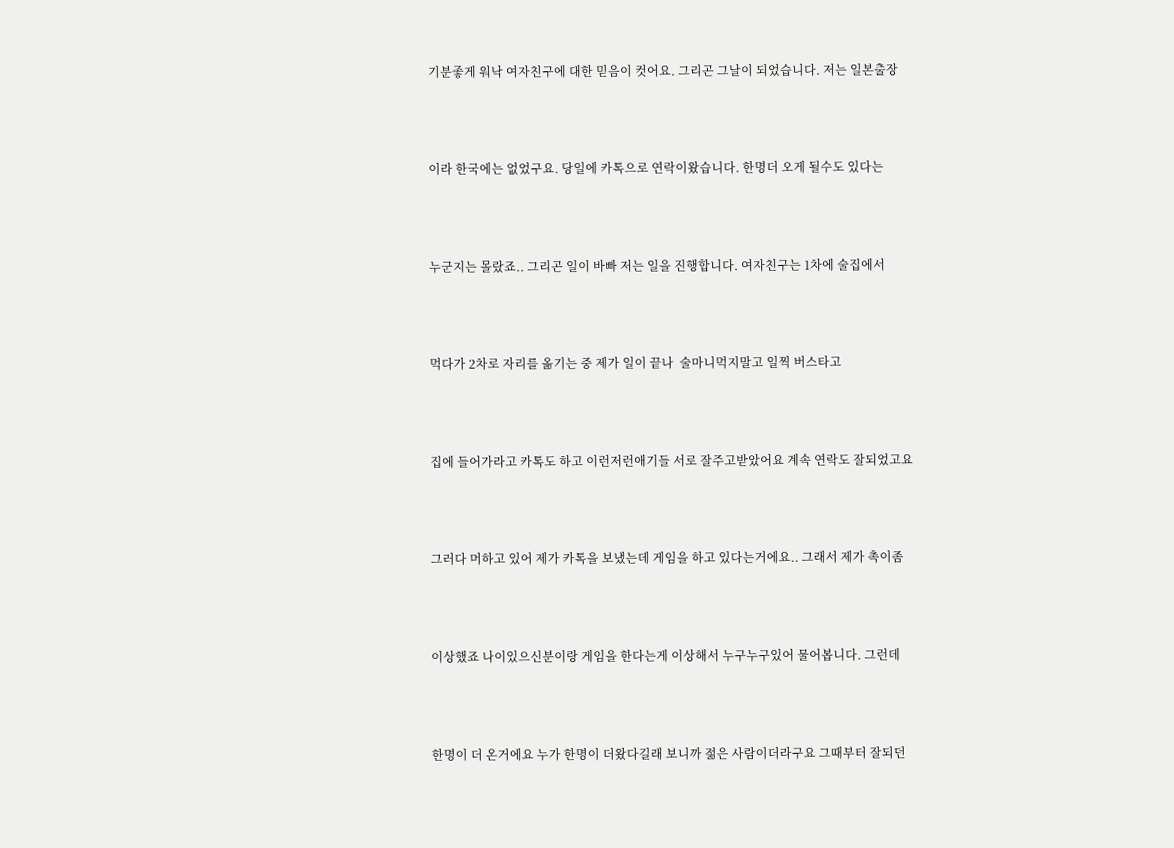기분좋게 워낙 여자친구에 대한 믿음이 컷어요. 그리곤 그날이 되었습니다. 저는 일본출장



이라 한국에는 없었구요. 당일에 카톡으로 연락이왔습니다. 한명더 오게 될수도 있다는



누군지는 몰랐죠.. 그리곤 일이 바빠 저는 일을 진행합니다. 여자친구는 1차에 술집에서



먹다가 2차로 자리를 옮기는 중 제가 일이 끝나  술마니먹지말고 일찍 버스타고



집에 들어가라고 카톡도 하고 이런저런애기들 서로 잘주고받았어요 계속 연락도 잘되었고요



그러다 머하고 있어 제가 카톡을 보냈는데 게임을 하고 있다는거에요.. 그래서 제가 촉이좀



이상했죠 나이있으신분이랑 게임을 한다는게 이상해서 누구누구있어 물어봅니다. 그런데



한명이 더 온거에요 누가 한명이 더왔다길래 보니까 젊은 사람이더라구요 그때부터 잘되던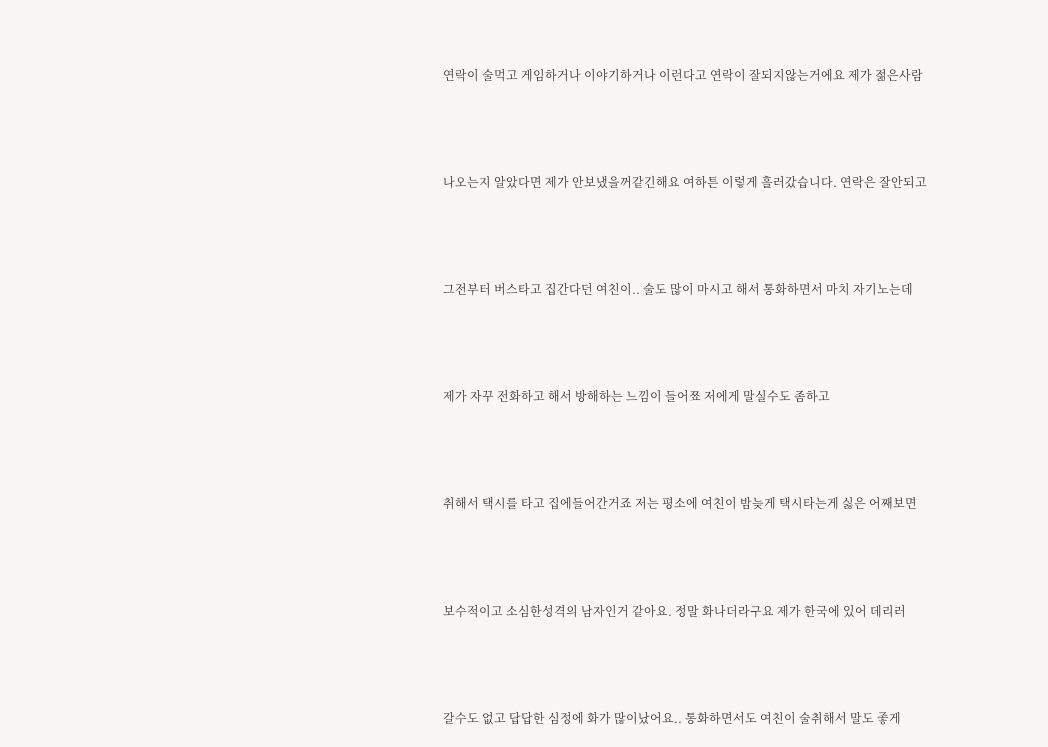연락이 술먹고 게임하거나 이야기하거나 이런다고 연락이 잘되지않는거에요 제가 젊은사람



나오는지 알았다면 제가 안보냈을꺼같긴해요 여하튼 이렇게 흘러갔습니다. 연락은 잘안되고



그전부터 버스타고 집간다던 여친이.. 술도 많이 마시고 해서 통화하면서 마치 자기노는데



제가 자꾸 전화하고 해서 방해하는 느낌이 들어쬬 저에게 말실수도 좀하고



취해서 택시를 타고 집에들어간거죠 저는 평소에 여친이 밤늦게 택시타는게 싫은 어째보면



보수적이고 소심한성격의 남자인거 같아요. 정말 화나더라구요 제가 한국에 있어 데리러



갈수도 없고 답답한 심정에 화가 많이났어요.. 통화하면서도 여친이 술취해서 말도 좋게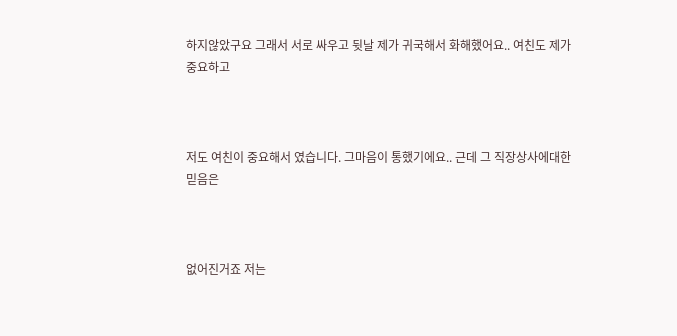하지않았구요 그래서 서로 싸우고 뒷날 제가 귀국해서 화해했어요.. 여친도 제가 중요하고



저도 여친이 중요해서 였습니다. 그마음이 통했기에요.. 근데 그 직장상사에대한 믿음은



없어진거죠 저는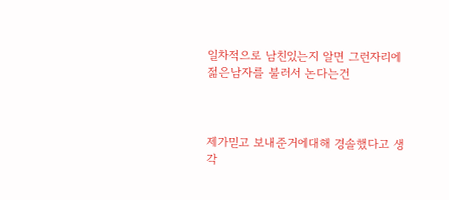일차적으로 남친있는지 알면 그런자리에 젊은남자를 불러서 논다는건



제가믿고 보내준거에대해 경솔했다고 생각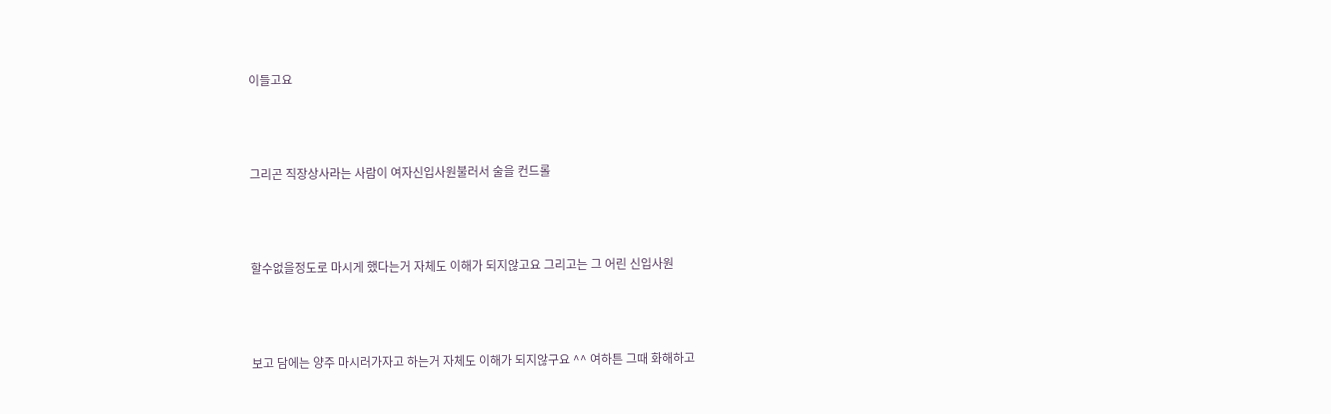이들고요



그리곤 직장상사라는 사람이 여자신입사원불러서 술을 컨드롤



할수없을정도로 마시게 했다는거 자체도 이해가 되지않고요 그리고는 그 어린 신입사원



보고 담에는 양주 마시러가자고 하는거 자체도 이해가 되지않구요 ^^ 여하튼 그때 화해하고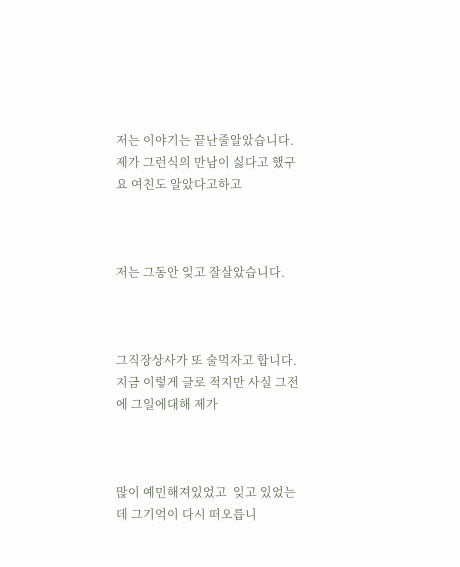저는 이야기는 끝난줄알았습니다. 제가 그런식의 만남이 싫다고 했구요 여친도 알았다고하고



저는 그동안 잊고 잘살았습니다.



그직장상사가 또 술먹자고 합니다. 지금 이렇게 글로 적지만 사실 그전에 그일에대해 제가



많이 예민해져있었고  잊고 있었는데 그기억이 다시 떠오릅니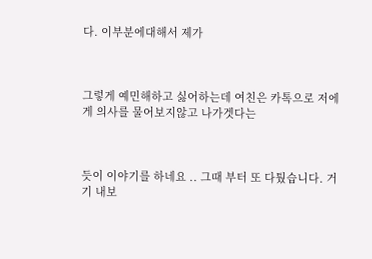다. 이부분에대해서 제가



그렇게 예민해하고 싫어하는데 여친은 카톡으로 저에게 의사를 물어보지않고 나가겟다는



듯이 이야기를 하네요 .. 그때 부터 또 다퉜습니다. 거기 내보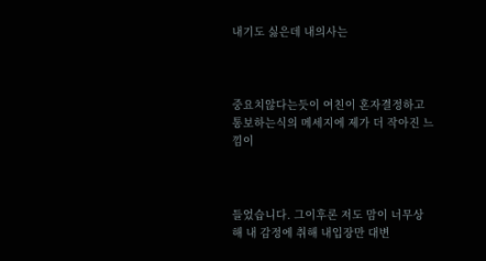내기도 싫은데 내의사는



중요치않다는듯이 여친이 혼자결정하고 통보하는식의 메세지에 제가 더 작아진 느낌이



들었습니다. 그이후론 저도 맘이 너무상해 내 감정에 취해 내입장만 대변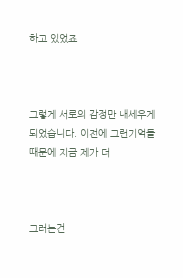하고 있었죠



그렇게 서로의 감정만 내세우게 되었습니다. 이전에 그런기억들때문에 지금 제가 더



그러는건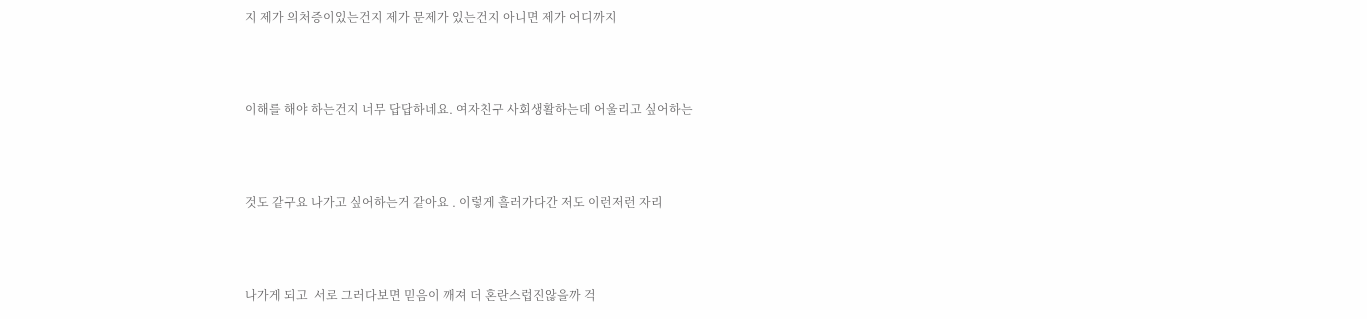지 제가 의처증이있는건지 제가 문제가 있는건지 아니면 제가 어디까지



이해를 해야 하는건지 너무 답답하네요. 여자친구 사회생활하는데 어울리고 싶어하는



것도 같구요 나가고 싶어하는거 같아요 . 이렇게 흘러가다간 저도 이런저런 자리



나가게 되고  서로 그러다보면 믿음이 깨져 더 혼란스럽진않을까 걱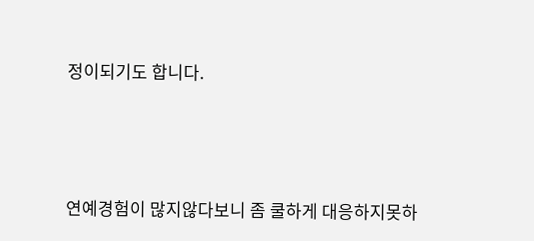정이되기도 합니다.



연예경험이 많지않다보니 좀 쿨하게 대응하지못하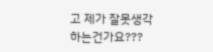고 제가 잘못생각하는건가요???